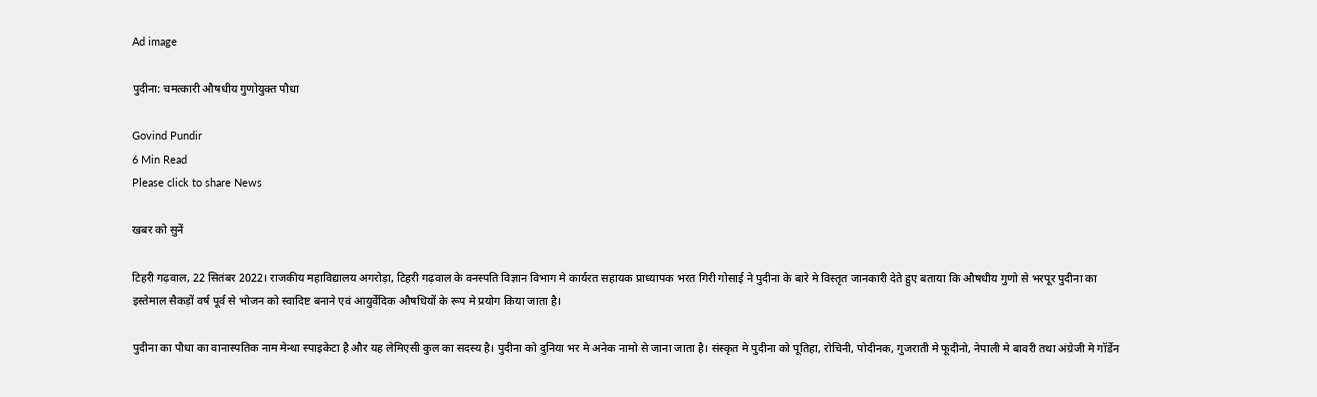Ad image

पुदीना: चमत्कारी औषधीय गुणोयुक्त पौधा

Govind Pundir
6 Min Read
Please click to share News

खबर को सुनें

टिहरी गढ़वाल, 22 सितंबर 2022। राजकीय महाविद्यालय अगरोड़ा, टिहरी गढ़वाल के वनस्पति विज्ञान विभाग मे कार्यरत सहायक प्राध्यापक भरत गिरी गोसाई ने पुदीना के बारे मे विस्तृत जानकारी देते हुए बताया कि औषधीय गुणो से भरपूर पुदीना का इस्तेमाल सैकड़ों वर्ष पूर्व से भोजन को स्वादिष्ट बनाने एवं आयुर्वेदिक औषधियों के रूप मे प्रयोग किया जाता है।

पुदीना का पौधा का वानास्पतिक नाम मेन्था स्पाइकेटा है और यह लेमिएसी कुल का सदस्य है। पुदीना को दुनिया भर मे अनेक नामो से जाना जाता है। संस्कृत मे पुदीना को पूतिहा, रोचिनी, पोदीनक, गुजराती मे फूदीनो, नेपाली मे बावरी तथा अंग्रेजी मे गॉर्डेन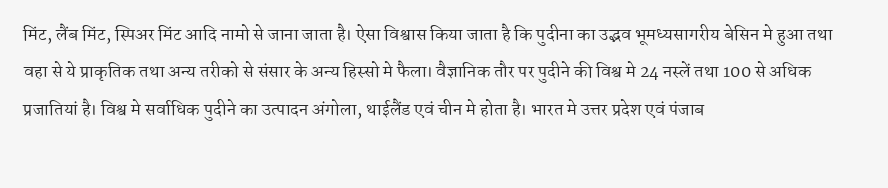मिंट, लैंब मिंट, स्पिअर मिंट आदि नामो से जाना जाता है। ऐसा विश्वास किया जाता है कि पुदीना का उद्भव भूमध्यसागरीय बेसिन मे हुआ तथा वहा से ये प्राकृतिक तथा अन्य तरीको से संसार के अन्य हिस्सो मे फैला। वैज्ञानिक तौर पर पुदीने की विश्व मे 24 नस्लें तथा 100 से अधिक प्रजातियां है। विश्व मे सर्वाधिक पुदीने का उत्पादन अंगोला, थाईलैंड एवं चीन मे होता है। भारत मे उत्तर प्रदेश एवं पंजाब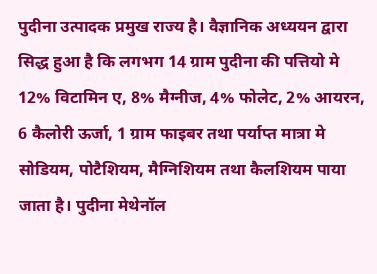पुदीना उत्पादक प्रमुख राज्य है। वैज्ञानिक अध्ययन द्वारा सिद्ध हुआ है कि लगभग 14 ग्राम पुदीना की पत्तियो मे 12% विटामिन ए, 8% मैग्नीज, 4% फोलेट, 2% आयरन, 6 कैलोरी ऊर्जा, 1 ग्राम फाइबर तथा पर्याप्त मात्रा मे सोडियम, पोटैशियम, मैग्निशियम तथा कैलशियम पाया जाता है। पुदीना मेथेनॉल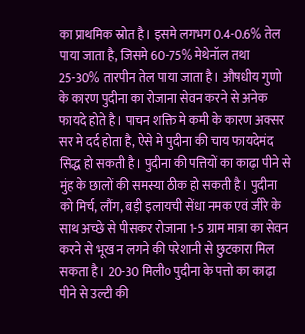का प्राथमिक स्रोत है। इसमे लगभग 0.4-0.6% तेल पाया जाता है, जिसमे 60-75% मेथेनॉल तथा 25-30% तारपीन तेल पाया जाता है। औषधीय गुणो के कारण पुदीना का रोजाना सेवन करने से अनेक फायदे होते है। पाचन शक्ति मे कमी के कारण अक्सर सर मे दर्द होता है, ऐसे मे पुदीना की चाय फायदेमंद सिद्ध हो सकती है। पुदीना की पत्तियों का काढ़ा पीने से मुंह के छालों की समस्या ठीक हो सकती है। पुदीना को मिर्च, लौंग, बड़ी इलायची सेंधा नमक एवं जीरे के साथ अच्छे से पीसकर रोजाना 1-5 ग्राम मात्रा का सेवन करने से भूख न लगने की परेशानी से छुटकारा मिल सकता है। 20-30 मिली० पुदीना के पत्तो का काढ़ा पीने से उल्टी की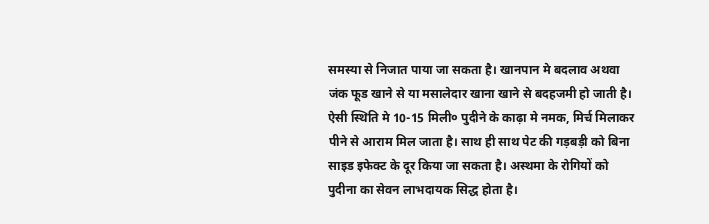समस्या से निजात पाया जा सकता है। खानपान मे बदलाव अथवा जंक फूड खाने से या मसालेदार खाना खाने से बदहजमी हो जाती है। ऐसी स्थिति मे 10-15 मिली० पुदीने के काढ़ा मे नमक, मिर्च मिलाकर पीने से आराम मिल जाता है‌। साथ ही साथ पेट की गड़बड़ी को बिना साइड इफेक्ट के दूर किया जा सकता है। अस्थमा के रोगियों को पुदीना का सेवन लाभदायक सिद्ध होता है।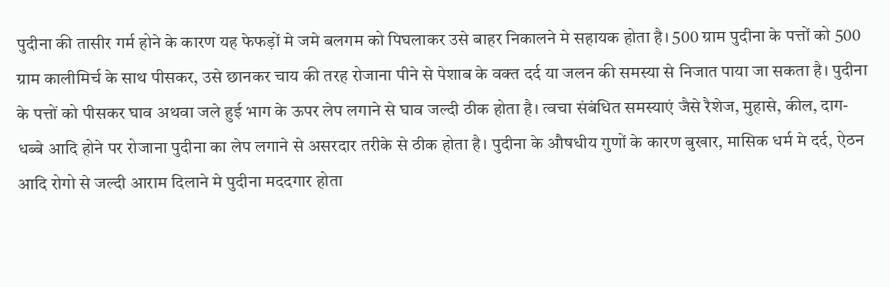पुदीना की तासीर गर्म होने के कारण यह फेफड़ों मे जमे बलगम को पिघलाकर उसे बाहर निकालने मे सहायक होता है। 500 ग्राम पुदीना के पत्तों को 500 ग्राम कालीमिर्च के साथ पीसकर, उसे छानकर चाय की तरह रोजाना पीने से पेशाब के वक्त दर्द या जलन की समस्या से निजात पाया जा सकता है। पुदीना के पत्तों को पीसकर घाव अथवा जले हुई भाग के ऊपर लेप लगाने से घाव जल्दी ठीक होता है। त्वचा संबंधित समस्याएं जैसे रैशेज, मुहासे, कील, दाग-धब्बे आदि होने पर रोजाना पुदीना का लेप लगाने से असरदार तरीके से ठीक होता है। पुदीना के औषधीय गुणों के कारण बुखार, मासिक धर्म मे दर्द, ऐठन आदि रोगो से जल्दी आराम दिलाने मे पुदीना मददगार होता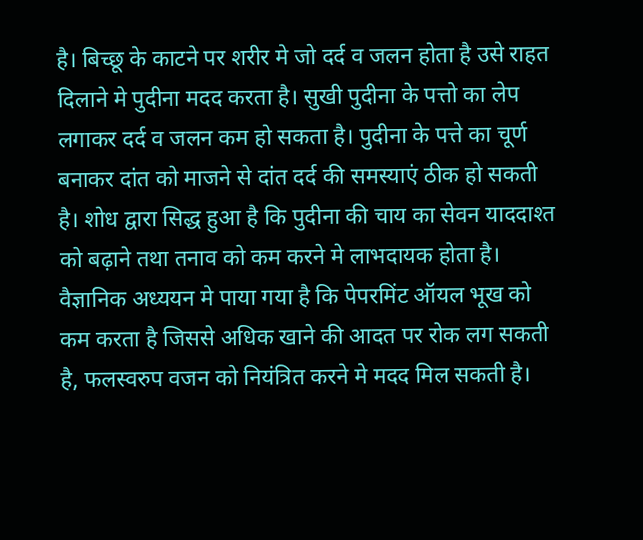है। बिच्छू के काटने पर शरीर मे जो दर्द व जलन होता है उसे राहत दिलाने मे पुदीना मदद करता है। सुखी पुदीना के पत्तो का लेप लगाकर दर्द व जलन कम हो सकता है। पुदीना के पत्ते का चूर्ण बनाकर दांत को माजने से दांत दर्द की समस्याएं ठीक हो सकती है। शोध द्वारा सिद्ध हुआ है कि पुदीना की चाय का सेवन याददाश्त को बढ़ाने तथा तनाव को कम करने मे लाभदायक होता है। वैज्ञानिक अध्ययन मे पाया गया है कि पेपरमिंट ऑयल भूख को कम करता है जिससे अधिक खाने की आदत पर रोक लग सकती है, फलस्वरुप वजन को नियंत्रित करने मे मदद मिल सकती है।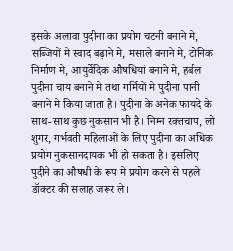इसके अलावा पुदीना का प्रयोग चटनी बनाने मे, सब्जियों मे स्वाद बढ़ाने मे, मसाले बनाने मे, टोनिक निर्माण मे, आयुर्वेदिक औषधियां बनाने मे, हर्बल पुदीना चाय बनाने मे तथा गर्मियों मे पुदीना पानी बनाने मे किया जाता है। पुदीना के अनेक फायदे के साथ-साथ कुछ नुकसान भी है। निम्न रक्तचाप, लो शुगर, गर्भवती महिलाओं के लिए पुदीना का अधिक प्रयोग नुकसानदायक भी हो सकता है। इसलिए पुदीने का औषधी के रूप मे प्रयोग करने से पहले डॉक्टर की सलाह जरूर ले।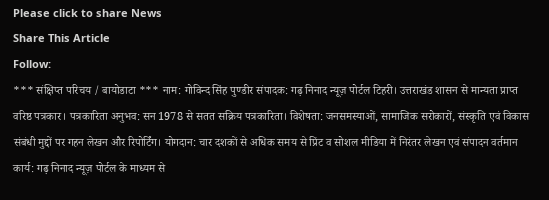Please click to share News
Share This Article
Follow:
*** संक्षिप्त परिचय / बायोडाटा *** नाम: गोविन्द सिंह पुण्डीर संपादक: गढ़ निनाद न्यूज़ पोर्टल टिहरी। उत्तराखंड शासन से मान्यता प्राप्त वरिष्ठ पत्रकार। पत्रकारिता अनुभव: सन 1978 से सतत सक्रिय पत्रकारिता। विशेषता: जनसमस्याओं, सामाजिक सरोकारों, संस्कृति एवं विकास संबंधी मुद्दों पर गहन लेखन और रिपोर्टिंग। योगदान: चार दशकों से अधिक समय से प्रिंट व सोशल मीडिया में निरंतर लेखन एवं संपादन वर्तमान कार्य: गढ़ निनाद न्यूज़ पोर्टल के माध्यम से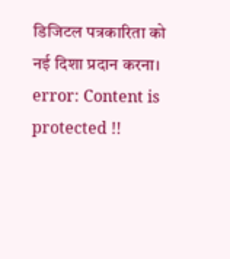डिजिटल पत्रकारिता को नई दिशा प्रदान करना।
error: Content is protected !!